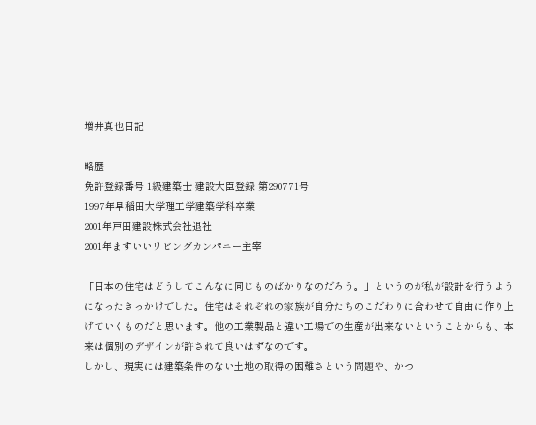増井真也日記

略歴
免許登録番号 1級建築士 建設大臣登録 第290771号
1997年早稲田大学理工学建築学科卒業
2001年戸田建設株式会社退社
2001年ますいいリビングカンパニー主宰

「日本の住宅はどうしてこんなに同じものばかりなのだろう。」というのが私が設計を行うようになったきっかけでした。住宅はそれぞれの家族が自分たちのこだわりに合わせて自由に作り上げていくものだと思います。他の工業製品と違い工場での生産が出来ないということからも、本来は個別のデザインが許されて良いはずなのです。
しかし、現実には建築条件のない土地の取得の困難さという問題や、かつ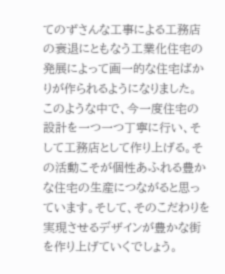てのずさんな工事による工務店の衰退にともなう工業化住宅の発展によって画一的な住宅ばかりが作られるようになりました。
このような中で、今一度住宅の設計を一つ一つ丁寧に行い、そして工務店として作り上げる。その活動こそが個性あふれる豊かな住宅の生産につながると思っています。そして、そのこだわりを実現させるデザインが豊かな街を作り上げていくでしょう。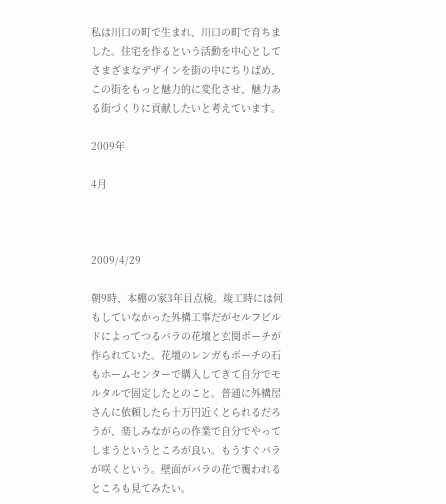私は川口の町で生まれ、川口の町で育ちました。住宅を作るという活動を中心としてさまざまなデザインを街の中にちりばめ、この街をもっと魅力的に変化させ、魅力ある街づくりに貢献したいと考えています。

2009年

4月



2009/4/29

朝9時、本棚の家3年目点検。竣工時には何もしていなかった外構工事だがセルフビルドによってつるバラの花壇と玄関ポーチが作られていた。花壇のレンガもポーチの石もホームセンターで購入してきて自分でモルタルで固定したとのこと。普通に外構屋さんに依頼したら十万円近くとられるだろうが、楽しみながらの作業で自分でやってしまうというところが良い。もうすぐバラが咲くという。壁面がバラの花で覆われるところも見てみたい。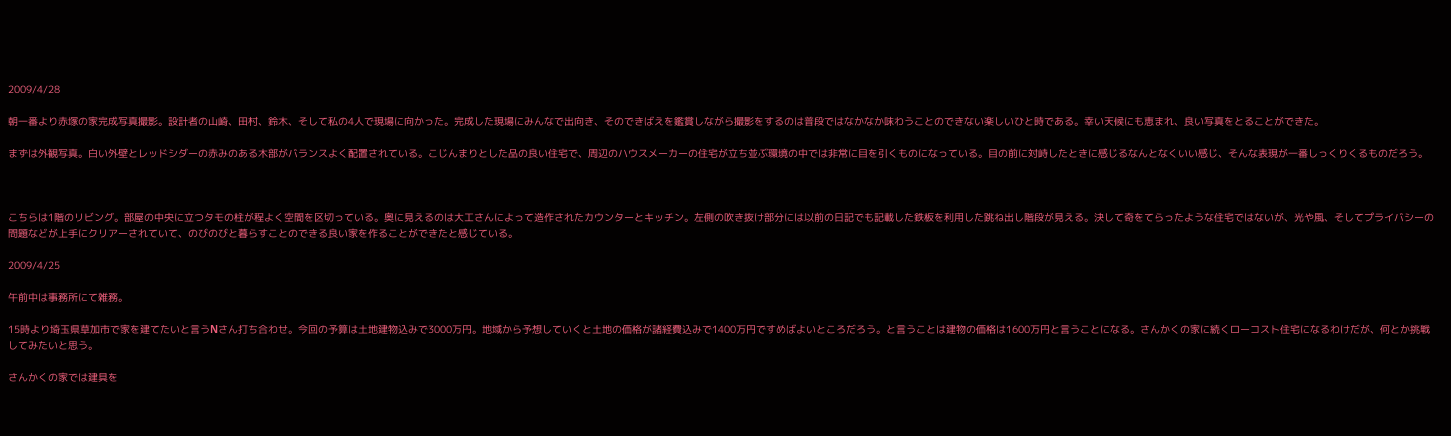2009/4/28

朝一番より赤塚の家完成写真撮影。設計者の山崎、田村、鈴木、そして私の4人で現場に向かった。完成した現場にみんなで出向き、そのできばえを鑑賞しながら撮影をするのは普段ではなかなか味わうことのできない楽しいひと時である。幸い天候にも恵まれ、良い写真をとることができた。

まずは外観写真。白い外壁とレッドシダーの赤みのある木部がバランスよく配置されている。こじんまりとした品の良い住宅で、周辺のハウスメーカーの住宅が立ち並ぶ環境の中では非常に目を引くものになっている。目の前に対峙したときに感じるなんとなくいい感じ、そんな表現が一番しっくりくるものだろう。



こちらは1階のリビング。部屋の中央に立つタモの柱が程よく空間を区切っている。奥に見えるのは大工さんによって造作されたカウンターとキッチン。左側の吹き抜け部分には以前の日記でも記載した鉄板を利用した跳ね出し階段が見える。決して奇をてらったような住宅ではないが、光や風、そしてプライバシーの問題などが上手にクリアーされていて、のびのびと暮らすことのできる良い家を作ることができたと感じている。

2009/4/25

午前中は事務所にて雑務。

15時より埼玉県草加市で家を建てたいと言うNさん打ち合わせ。今回の予算は土地建物込みで3000万円。地域から予想していくと土地の価格が諸経費込みで1400万円ですめばよいところだろう。と言うことは建物の価格は1600万円と言うことになる。さんかくの家に続くローコスト住宅になるわけだが、何とか挑戦してみたいと思う。

さんかくの家では建具を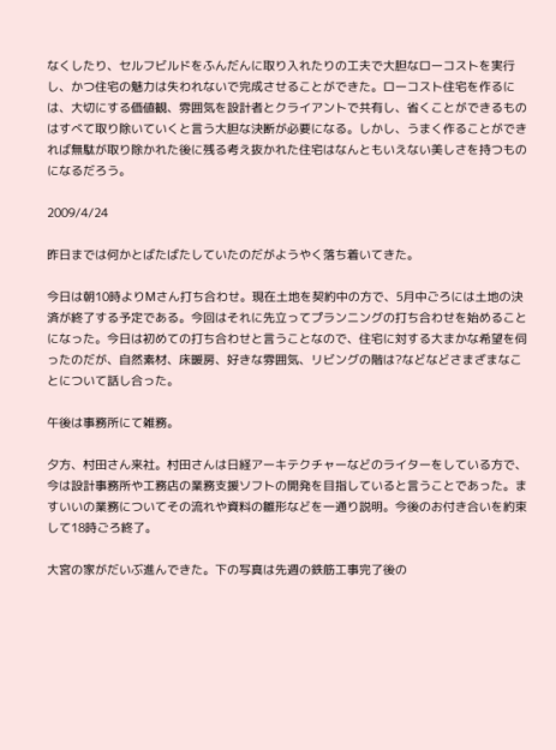なくしたり、セルフビルドをふんだんに取り入れたりの工夫で大胆なローコストを実行し、かつ住宅の魅力は失われないで完成させることができた。ローコスト住宅を作るには、大切にする価値観、雰囲気を設計者とクライアントで共有し、省くことができるものはすべて取り除いていくと言う大胆な決断が必要になる。しかし、うまく作ることができれば無駄が取り除かれた後に残る考え抜かれた住宅はなんともいえない美しさを持つものになるだろう。

2009/4/24

昨日までは何かとばたばたしていたのだがようやく落ち着いてきた。

今日は朝10時よりMさん打ち合わせ。現在土地を契約中の方で、5月中ごろには土地の決済が終了する予定である。今回はそれに先立ってプランニングの打ち合わせを始めることになった。今日は初めての打ち合わせと言うことなので、住宅に対する大まかな希望を伺ったのだが、自然素材、床暖房、好きな雰囲気、リビングの階は?などなどさまざまなことについて話し合った。

午後は事務所にて雑務。

夕方、村田さん来社。村田さんは日経アーキテクチャーなどのライターをしている方で、今は設計事務所や工務店の業務支援ソフトの開発を目指していると言うことであった。ますいいの業務についてその流れや資料の雛形などを一通り説明。今後のお付き合いを約束して18時ごろ終了。

大宮の家がだいぶ進んできた。下の写真は先週の鉄筋工事完了後の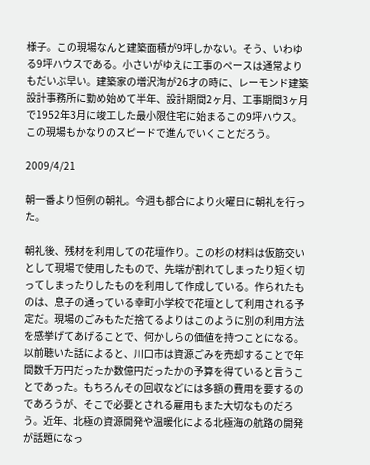様子。この現場なんと建築面積が9坪しかない。そう、いわゆる9坪ハウスである。小さいがゆえに工事のペースは通常よりもだいぶ早い。建築家の増沢洵が26才の時に、レーモンド建築設計事務所に勤め始めて半年、設計期間2ヶ月、工事期間3ヶ月で1952年3月に竣工した最小限住宅に始まるこの9坪ハウス。この現場もかなりのスピードで進んでいくことだろう。

2009/4/21

朝一番より恒例の朝礼。今週も都合により火曜日に朝礼を行った。

朝礼後、残材を利用しての花壇作り。この杉の材料は仮筋交いとして現場で使用したもので、先端が割れてしまったり短く切ってしまったりしたものを利用して作成している。作られたものは、息子の通っている幸町小学校で花壇として利用される予定だ。現場のごみもただ捨てるよりはこのように別の利用方法を感挙げてあげることで、何かしらの価値を持つことになる。以前聴いた話によると、川口市は資源ごみを売却することで年間数千万円だったか数億円だったかの予算を得ていると言うことであった。もちろんその回収などには多額の費用を要するのであろうが、そこで必要とされる雇用もまた大切なものだろう。近年、北極の資源開発や温暖化による北極海の航路の開発が話題になっ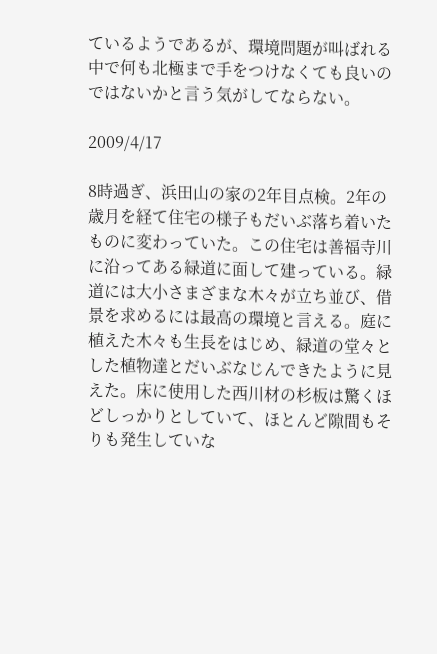ているようであるが、環境問題が叫ばれる中で何も北極まで手をつけなくても良いのではないかと言う気がしてならない。

2009/4/17

8時過ぎ、浜田山の家の2年目点検。2年の歳月を経て住宅の様子もだいぶ落ち着いたものに変わっていた。この住宅は善福寺川に沿ってある緑道に面して建っている。緑道には大小さまざまな木々が立ち並び、借景を求めるには最高の環境と言える。庭に植えた木々も生長をはじめ、緑道の堂々とした植物達とだいぶなじんできたように見えた。床に使用した西川材の杉板は驚くほどしっかりとしていて、ほとんど隙間もそりも発生していな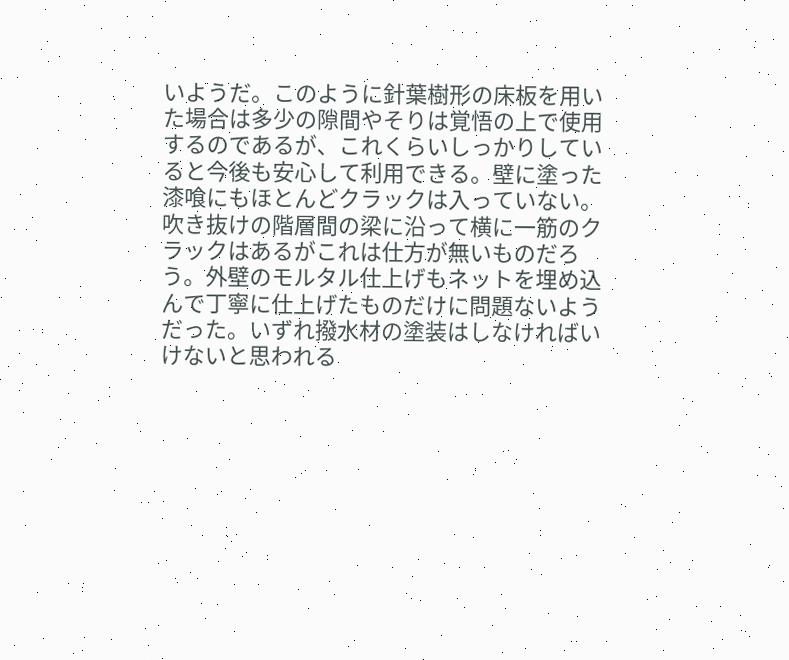いようだ。このように針葉樹形の床板を用いた場合は多少の隙間やそりは覚悟の上で使用するのであるが、これくらいしっかりしていると今後も安心して利用できる。壁に塗った漆喰にもほとんどクラックは入っていない。吹き抜けの階層間の梁に沿って横に一筋のクラックはあるがこれは仕方が無いものだろう。外壁のモルタル仕上げもネットを埋め込んで丁寧に仕上げたものだけに問題ないようだった。いずれ撥水材の塗装はしなければいけないと思われる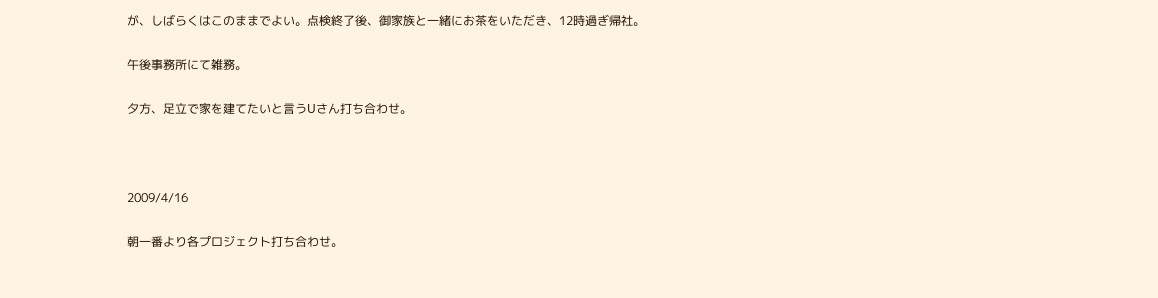が、しばらくはこのままでよい。点検終了後、御家族と一緒にお茶をいただき、12時過ぎ帰社。

午後事務所にて雑務。

夕方、足立で家を建てたいと言うUさん打ち合わせ。



2009/4/16

朝一番より各プロジェクト打ち合わせ。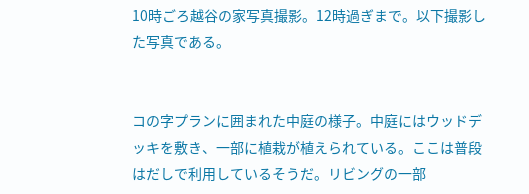10時ごろ越谷の家写真撮影。12時過ぎまで。以下撮影した写真である。


コの字プランに囲まれた中庭の様子。中庭にはウッドデッキを敷き、一部に植栽が植えられている。ここは普段はだしで利用しているそうだ。リビングの一部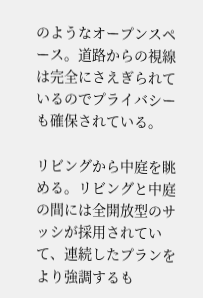のようなオープンスペース。道路からの視線は完全にさえぎられているのでプライバシーも確保されている。

リビングから中庭を眺める。リビングと中庭の間には全開放型のサッシが採用されていて、連続したプランをより強調するも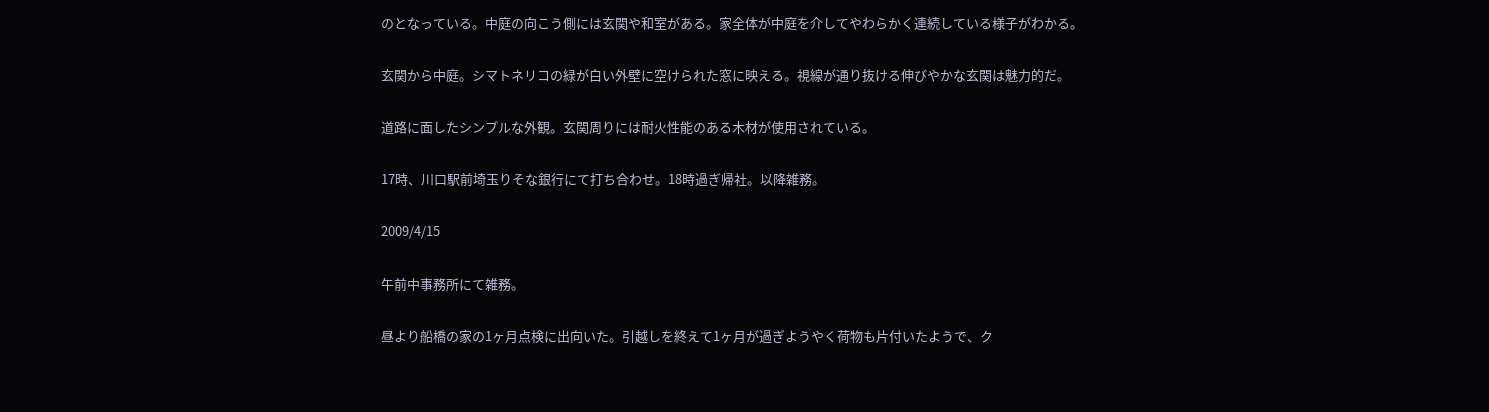のとなっている。中庭の向こう側には玄関や和室がある。家全体が中庭を介してやわらかく連続している様子がわかる。

玄関から中庭。シマトネリコの緑が白い外壁に空けられた窓に映える。視線が通り抜ける伸びやかな玄関は魅力的だ。

道路に面したシンプルな外観。玄関周りには耐火性能のある木材が使用されている。

17時、川口駅前埼玉りそな銀行にて打ち合わせ。18時過ぎ帰社。以降雑務。

2009/4/15

午前中事務所にて雑務。

昼より船橋の家の1ヶ月点検に出向いた。引越しを終えて1ヶ月が過ぎようやく荷物も片付いたようで、ク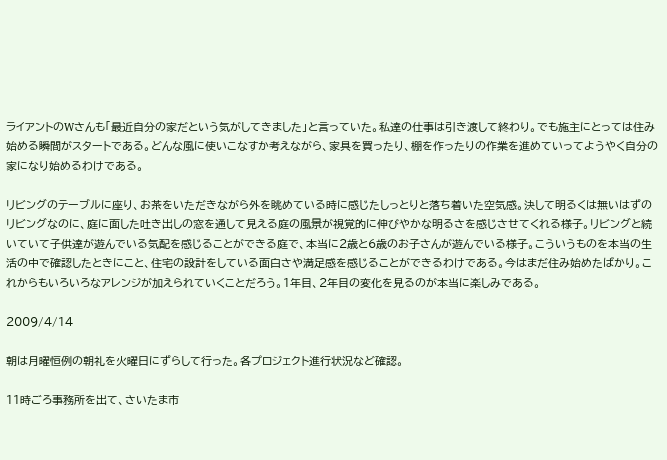ライアントのWさんも「最近自分の家だという気がしてきました」と言っていた。私達の仕事は引き渡して終わり。でも施主にとっては住み始める瞬間がスタートである。どんな風に使いこなすか考えながら、家具を買ったり、棚を作ったりの作業を進めていってようやく自分の家になり始めるわけである。

リビングのテーブルに座り、お茶をいただきながら外を眺めている時に感じたしっとりと落ち着いた空気感。決して明るくは無いはずのリビングなのに、庭に面した吐き出しの窓を通して見える庭の風景が視覚的に伸びやかな明るさを感じさせてくれる様子。リビングと続いていて子供達が遊んでいる気配を感じることができる庭で、本当に2歳と6歳のお子さんが遊んでいる様子。こういうものを本当の生活の中で確認したときにこと、住宅の設計をしている面白さや満足感を感じることができるわけである。今はまだ住み始めたばかり。これからもいろいろなアレンジが加えられていくことだろう。1年目、2年目の変化を見るのが本当に楽しみである。

2009/4/14

朝は月曜恒例の朝礼を火曜日にずらして行った。各プロジェクト進行状況など確認。

11時ごろ事務所を出て、さいたま市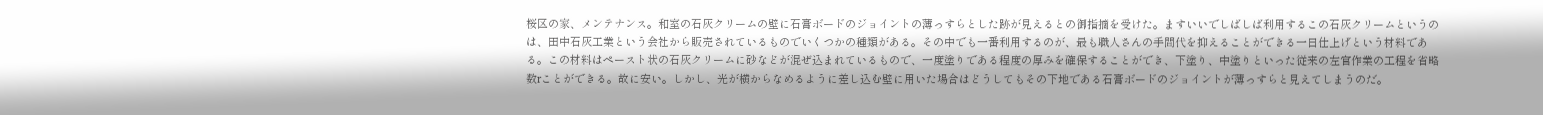桜区の家、メンテナンス。和室の石灰クリームの壁に石膏ボードのジョイントの薄っすらとした跡が見えるとの御指摘を受けた。ますいいでしばしば利用するこの石灰クリームというのは、田中石灰工業という会社から販売されているものでいくつかの種類がある。その中でも一番利用するのが、最も職人さんの手間代を抑えることができる一日仕上げという材料である。この材料はペースト状の石灰クリームに砂などが混ぜ込まれているもので、一度塗りである程度の厚みを確保することができ、下塗り、中塗りといった従来の左官作業の工程を省略数rことができる。故に安い。しかし、光が横からなめるように差し込む壁に用いた場合はどうしてもその下地である石膏ボードのジョイントが薄っすらと見えてしまうのだ。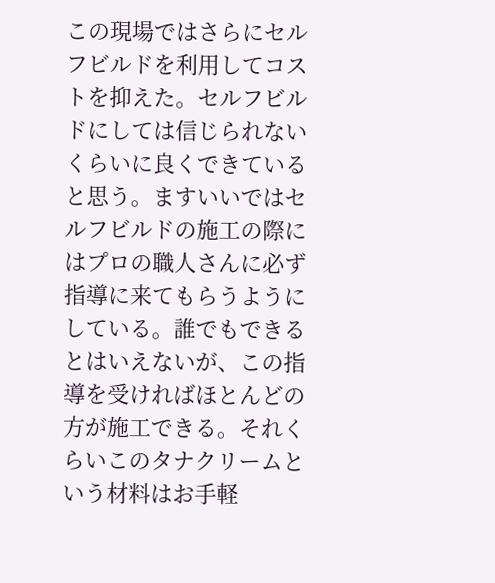この現場ではさらにセルフビルドを利用してコストを抑えた。セルフビルドにしては信じられないくらいに良くできていると思う。ますいいではセルフビルドの施工の際にはプロの職人さんに必ず指導に来てもらうようにしている。誰でもできるとはいえないが、この指導を受ければほとんどの方が施工できる。それくらいこのタナクリームという材料はお手軽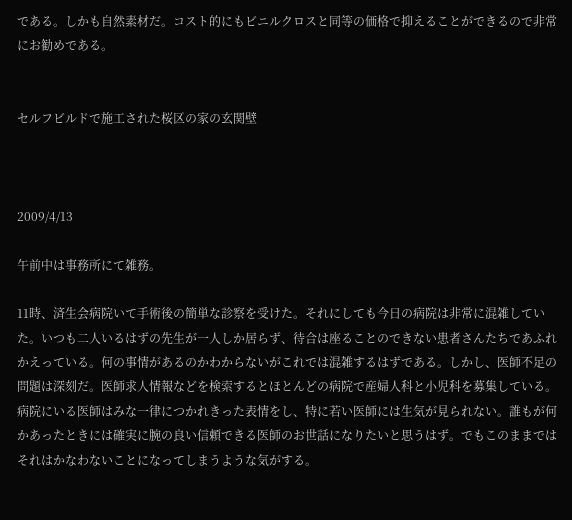である。しかも自然素材だ。コスト的にもビニルクロスと同等の価格で抑えることができるので非常にお勧めである。


セルフビルドで施工された桜区の家の玄関壁



2009/4/13

午前中は事務所にて雑務。

11時、済生会病院いて手術後の簡単な診察を受けた。それにしても今日の病院は非常に混雑していた。いつも二人いるはずの先生が一人しか居らず、待合は座ることのできない患者さんたちであふれかえっている。何の事情があるのかわからないがこれでは混雑するはずである。しかし、医師不足の問題は深刻だ。医師求人情報などを検索するとほとんどの病院で産婦人科と小児科を募集している。病院にいる医師はみな一律につかれきった表情をし、特に若い医師には生気が見られない。誰もが何かあったときには確実に腕の良い信頼できる医師のお世話になりたいと思うはず。でもこのままではそれはかなわないことになってしまうような気がする。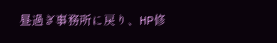昼過ぎ事務所に戻り、HP修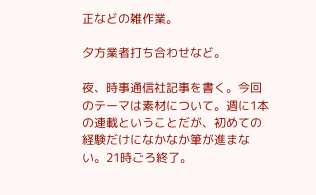正などの雑作業。

夕方業者打ち合わせなど。

夜、時事通信社記事を書く。今回のテーマは素材について。週に1本の連載ということだが、初めての経験だけになかなか筆が進まない。21時ごろ終了。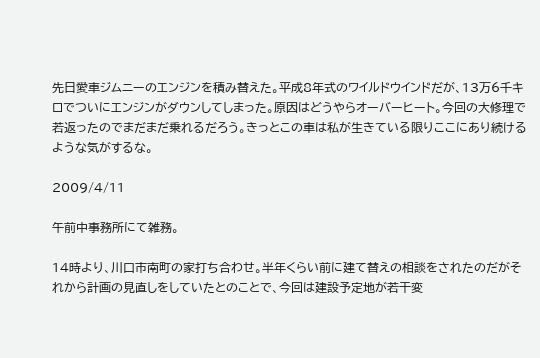先日愛車ジムニーのエンジンを積み替えた。平成8年式のワイルドウインドだが、13万6千キロでついにエンジンがダウンしてしまった。原因はどうやらオーバーヒート。今回の大修理で若返ったのでまだまだ乗れるだろう。きっとこの車は私が生きている限りここにあり続けるような気がするな。

2009/4/11

午前中事務所にて雑務。

14時より、川口市南町の家打ち合わせ。半年くらい前に建て替えの相談をされたのだがそれから計画の見直しをしていたとのことで、今回は建設予定地が若干変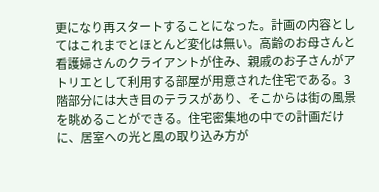更になり再スタートすることになった。計画の内容としてはこれまでとほとんど変化は無い。高齢のお母さんと看護婦さんのクライアントが住み、親戚のお子さんがアトリエとして利用する部屋が用意された住宅である。3階部分には大き目のテラスがあり、そこからは街の風景を眺めることができる。住宅密集地の中での計画だけに、居室への光と風の取り込み方が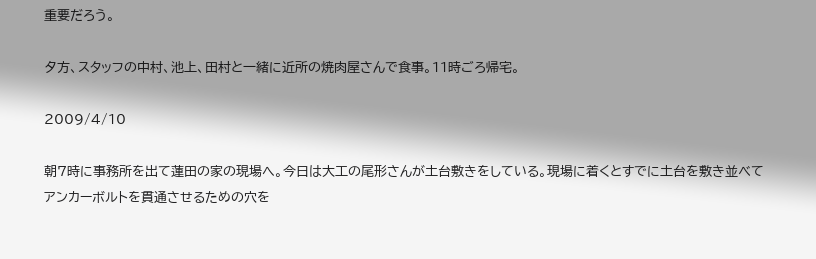重要だろう。

夕方、スタッフの中村、池上、田村と一緒に近所の焼肉屋さんで食事。11時ごろ帰宅。

2009/4/10

朝7時に事務所を出て蓮田の家の現場へ。今日は大工の尾形さんが土台敷きをしている。現場に着くとすでに土台を敷き並べてアンカーボルトを貫通させるための穴を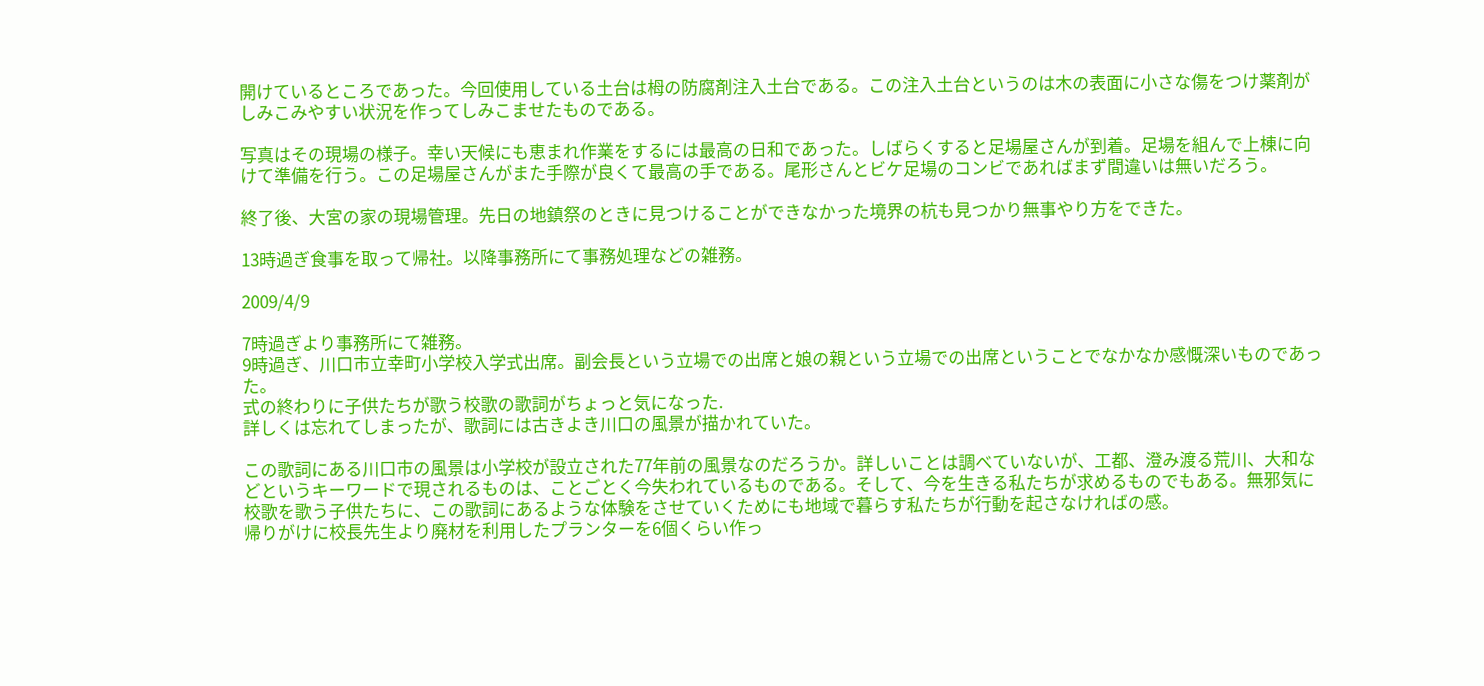開けているところであった。今回使用している土台は栂の防腐剤注入土台である。この注入土台というのは木の表面に小さな傷をつけ薬剤がしみこみやすい状況を作ってしみこませたものである。

写真はその現場の様子。幸い天候にも恵まれ作業をするには最高の日和であった。しばらくすると足場屋さんが到着。足場を組んで上棟に向けて準備を行う。この足場屋さんがまた手際が良くて最高の手である。尾形さんとビケ足場のコンビであればまず間違いは無いだろう。

終了後、大宮の家の現場管理。先日の地鎮祭のときに見つけることができなかった境界の杭も見つかり無事やり方をできた。

13時過ぎ食事を取って帰社。以降事務所にて事務処理などの雑務。

2009/4/9

7時過ぎより事務所にて雑務。
9時過ぎ、川口市立幸町小学校入学式出席。副会長という立場での出席と娘の親という立場での出席ということでなかなか感慨深いものであった。
式の終わりに子供たちが歌う校歌の歌詞がちょっと気になった.
詳しくは忘れてしまったが、歌詞には古きよき川口の風景が描かれていた。

この歌詞にある川口市の風景は小学校が設立された77年前の風景なのだろうか。詳しいことは調べていないが、工都、澄み渡る荒川、大和などというキーワードで現されるものは、ことごとく今失われているものである。そして、今を生きる私たちが求めるものでもある。無邪気に校歌を歌う子供たちに、この歌詞にあるような体験をさせていくためにも地域で暮らす私たちが行動を起さなければの感。
帰りがけに校長先生より廃材を利用したプランターを6個くらい作っ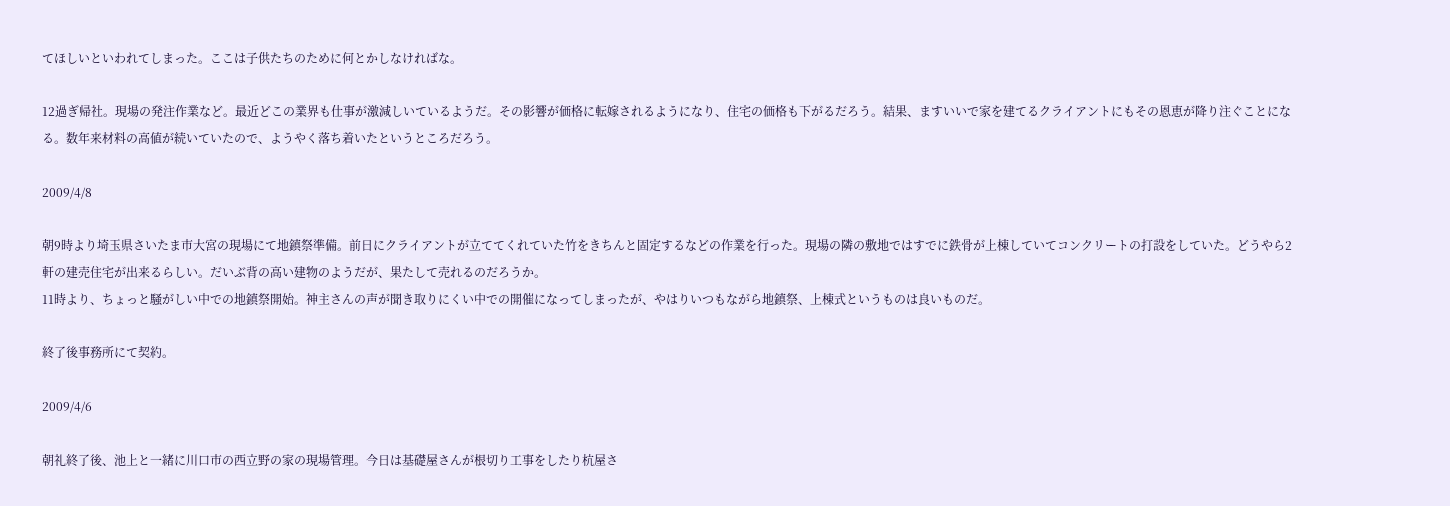てほしいといわれてしまった。ここは子供たちのために何とかしなければな。

12過ぎ帰社。現場の発注作業など。最近どこの業界も仕事が激減しいているようだ。その影響が価格に転嫁されるようになり、住宅の価格も下がるだろう。結果、ますいいで家を建てるクライアントにもその恩恵が降り注ぐことになる。数年来材料の高値が続いていたので、ようやく落ち着いたというところだろう。

2009/4/8

朝9時より埼玉県さいたま市大宮の現場にて地鎮祭準備。前日にクライアントが立ててくれていた竹をきちんと固定するなどの作業を行った。現場の隣の敷地ではすでに鉄骨が上棟していてコンクリートの打設をしていた。どうやら2軒の建売住宅が出来るらしい。だいぶ背の高い建物のようだが、果たして売れるのだろうか。
11時より、ちょっと騒がしい中での地鎮祭開始。神主さんの声が聞き取りにくい中での開催になってしまったが、やはりいつもながら地鎮祭、上棟式というものは良いものだ。

終了後事務所にて契約。

2009/4/6

朝礼終了後、池上と一緒に川口市の西立野の家の現場管理。今日は基礎屋さんが根切り工事をしたり杭屋さ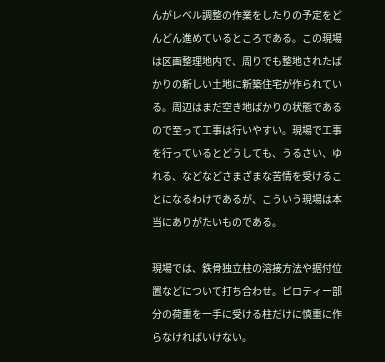んがレベル調整の作業をしたりの予定をどんどん進めているところである。この現場は区画整理地内で、周りでも整地されたばかりの新しい土地に新築住宅が作られている。周辺はまだ空き地ばかりの状態であるので至って工事は行いやすい。現場で工事を行っているとどうしても、うるさい、ゆれる、などなどさまざまな苦情を受けることになるわけであるが、こういう現場は本当にありがたいものである。

現場では、鉄骨独立柱の溶接方法や据付位置などについて打ち合わせ。ピロティー部分の荷重を一手に受ける柱だけに慎重に作らなければいけない。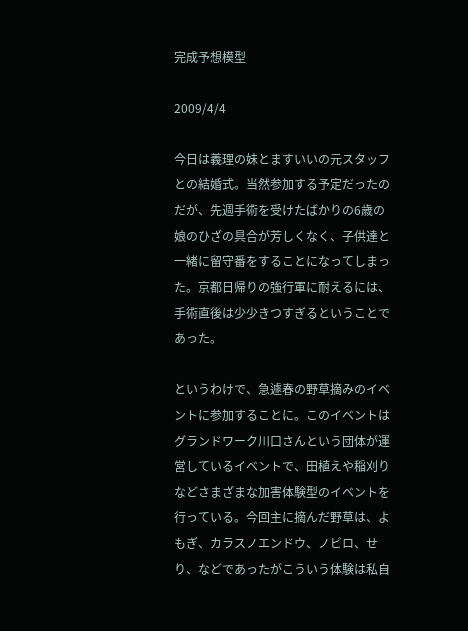完成予想模型

2009/4/4

今日は義理の妹とますいいの元スタッフとの結婚式。当然参加する予定だったのだが、先週手術を受けたばかりの6歳の娘のひざの具合が芳しくなく、子供達と一緒に留守番をすることになってしまった。京都日帰りの強行軍に耐えるには、手術直後は少少きつすぎるということであった。

というわけで、急遽春の野草摘みのイベントに参加することに。このイベントはグランドワーク川口さんという団体が運営しているイベントで、田植えや稲刈りなどさまざまな加害体験型のイベントを行っている。今回主に摘んだ野草は、よもぎ、カラスノエンドウ、ノビロ、せり、などであったがこういう体験は私自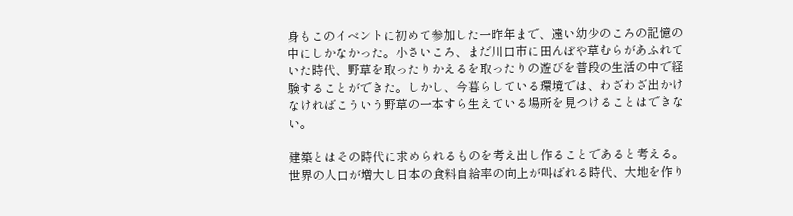身もこのイベントに初めて参加した一昨年まで、遠い幼少のころの記憶の中にしかなかった。小さいころ、まだ川口市に田んぼや草むらがあふれていた時代、野草を取ったりかえるを取ったりの遊びを普段の生活の中で経験することができた。しかし、今暮らしている環境では、わざわざ出かけなければこういう野草の一本すら生えている場所を見つけることはできない。

建築とはその時代に求められるものを考え出し作ることであると考える。世界の人口が増大し日本の食料自給率の向上が叫ばれる時代、大地を作り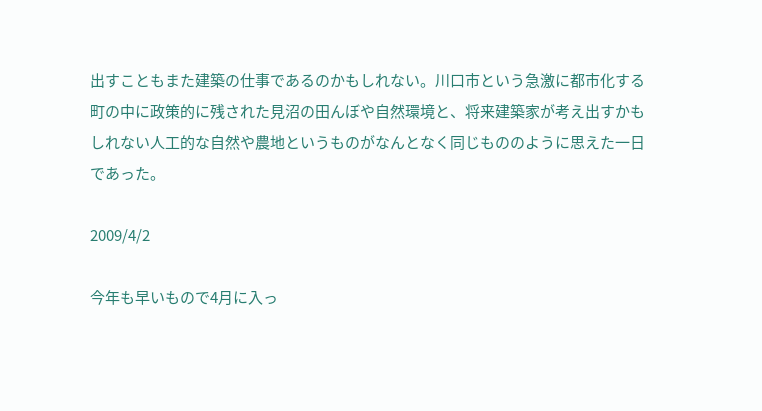出すこともまた建築の仕事であるのかもしれない。川口市という急激に都市化する町の中に政策的に残された見沼の田んぼや自然環境と、将来建築家が考え出すかもしれない人工的な自然や農地というものがなんとなく同じもののように思えた一日であった。

2009/4/2

今年も早いもので4月に入っ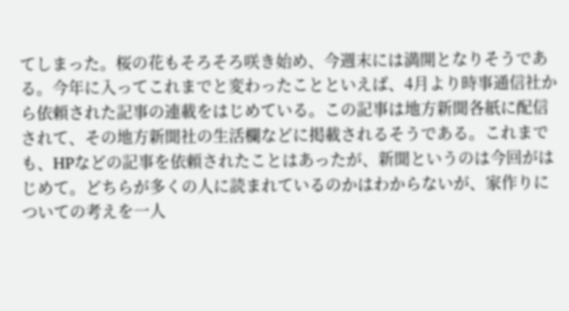てしまった。桜の花もそろそろ咲き始め、今週末には満開となりそうである。今年に入ってこれまでと変わったことといえば、4月より時事通信社から依頼された記事の連載をはじめている。この記事は地方新聞各紙に配信されて、その地方新聞社の生活欄などに掲載されるそうである。これまでも、HPなどの記事を依頼されたことはあったが、新聞というのは今回がはじめて。どちらが多くの人に読まれているのかはわからないが、家作りについての考えを一人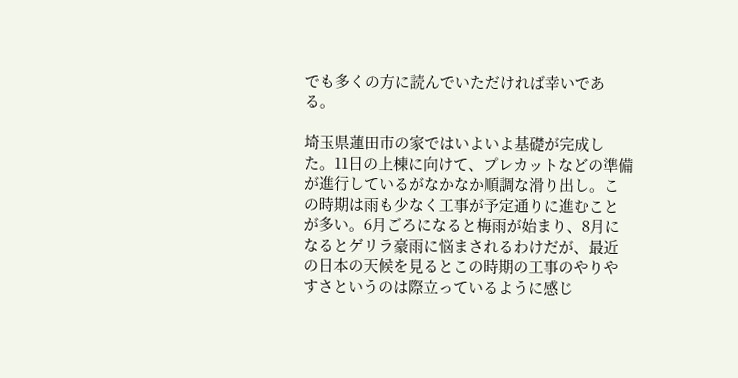でも多くの方に読んでいただければ幸いである。

埼玉県蓮田市の家ではいよいよ基礎が完成した。11日の上棟に向けて、プレカットなどの準備が進行しているがなかなか順調な滑り出し。この時期は雨も少なく工事が予定通りに進むことが多い。6月ごろになると梅雨が始まり、8月になるとゲリラ豪雨に悩まされるわけだが、最近の日本の天候を見るとこの時期の工事のやりやすさというのは際立っているように感じ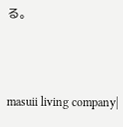る。



masuii living company|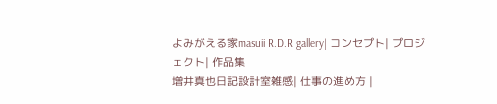よみがえる家masuii R.D.R gallery| コンセプト| プロジェクト| 作品集
増井真也日記設計室雑感| 仕事の進め方 |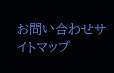お問い合わせサイトマップ